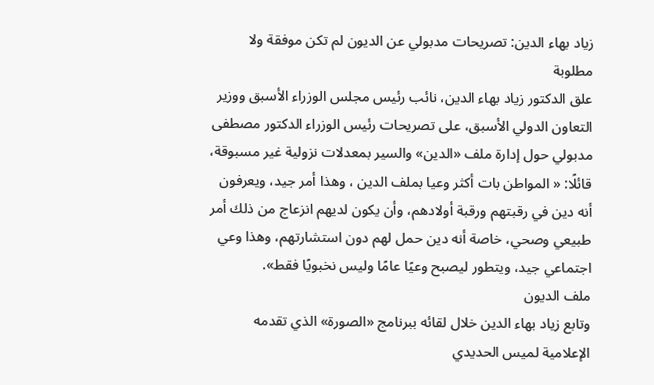زياد بهاء الدين: تصريحات مدبولي عن الديون لم تكن موفقة ولا مطلوبة
علق الدكتور زياد بهاء الدين، نائب رئيس مجلس الوزراء الأسبق ووزير التعاون الدولي الأسبق، على تصريحات رئيس الوزراء الدكتور مصطفى مدبولي حول إدارة ملف «الدين» والسير بمعدلات نزولية غير مسبوقة، قائلًا: « المواطن بات أكثر وعيا بملف الدين ، وهذا أمر جيد، ويعرفون أنه دين في رقبتهم ورقبة أولادهم، وأن يكون لديهم انزعاج من ذلك أمر طبيعي وصحي، خاصة أنه دين حمل لهم دون استشارتهم، وهذا وعي اجتماعي جيد، ويتطور ليصبح وعيًا عامًا وليس نخبويًا فقط».
ملف الديون
وتابع زياد بهاء الدين خلال لقائه ببرنامج «الصورة» الذي تقدمه الإعلامية لميس الحديدي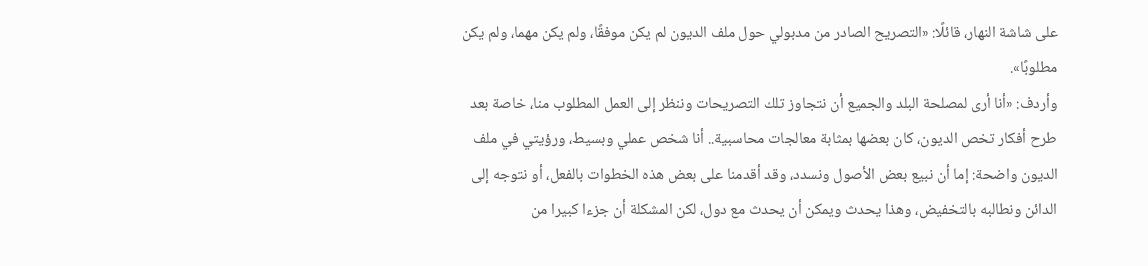على شاشة النهار، قائلًا: «التصريح الصادر من مدبولي حول ملف الديون لم يكن موفقًا، ولم يكن مهما، ولم يكن مطلوبًا».
وأردف: «أنا أرى لمصلحة البلد والجميع أن نتجاوز تلك التصريحات وننظر إلى العمل المطلوب منا، خاصة بعد طرح أفكار تخص الديون، كان بعضها بمثابة معالجات محاسبية.. أنا شخص عملي وبسيط، ورؤيتي في ملف الديون واضحة: إما أن نبيع بعض الأصول ونسدد، وقد أقدمنا على بعض هذه الخطوات بالفعل، أو نتوجه إلى الدائن ونطالبه بالتخفيض، وهذا يحدث ويمكن أن يحدث مع دول، لكن المشكلة أن جزءا كبيرا من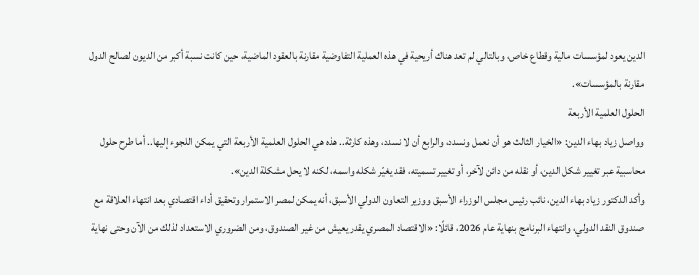الدين يعود لمؤسسات مالية وقطاع خاص، وبالتالي لم تعد هناك أريحية في هذه العملية التفاوضية مقارنة بالعقود الماضية، حين كانت نسبة أكبر من الديون لصالح الدول مقارنة بالمؤسسات».
الحلول العلمية الأربعة
وواصل زياد بهاء الدين: «الخيار الثالث هو أن نعمل ونسدد، والرابع أن لا نسدد، وهذه كارثة.. هذه هي الحلول العلمية الأربعة التي يمكن اللجوء إليها.. أما طرح حلول محاسبية عبر تغيير شكل الدين، أو نقله من دائن لآخر، أو تغيير تسميته، فقد يغيّر شكله واسمه، لكنه لا يحل مشكلة الدين».
وأكد الدكتور زياد بهاء الدين، نائب رئيس مجلس الوزراء الأسبق ووزير التعاون الدولي الأسبق، أنه يمكن لمصر الاستمرار وتحقيق أداء اقتصادي بعد انتهاء العلاقة مع صندوق النقد الدولي، وانتهاء البرنامج بنهاية عام 2026، قائلًا: «الاقتصاد المصري يقدر يعيش من غير الصندوق، ومن الضروري الاستعداد لذلك من الآن وحتى نهاية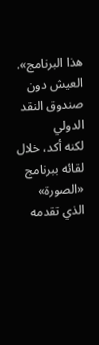هذا البرنامج».
العيش دون صندوق النقد الدولي
لكنه أكد، خلال لقائه ببرنامج «الصورة» الذي تقدمه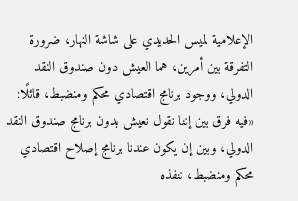الإعلامية لميس الحديدي على شاشة النهار، ضرورة التفرقة بين أمرين، هما العيش دون صندوق النقد الدولي، ووجود برنامج اقتصادي محكم ومنضبط، قائلًا: «فيه فرق بين إننا نقول نعيش بدون برنامج صندوق النقد الدولي، وبين إن يكون عندنا برنامج إصلاح اقتصادي محكم ومنضبط، ننفذه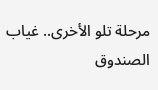مرحلة تلو الأخرى.. غياب الصندوق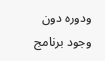ودوره دون وجود برنامج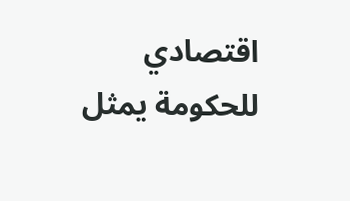اقتصادي للحكومة يمثل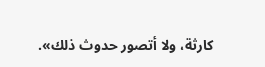كارثة، ولا أتصور حدوث ذلك».